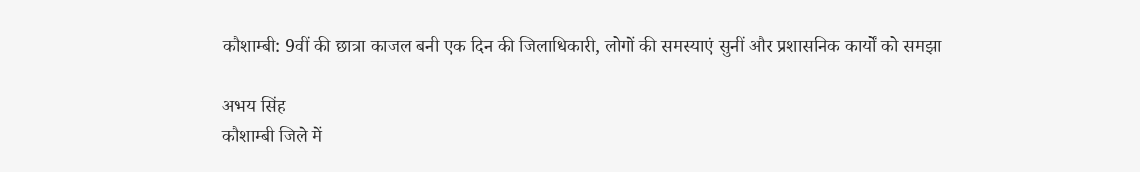कौशाम्बी: 9वीं की छात्रा काजल बनी एक दिन की जिलाधिकारी, लोगों की समस्याएं सुनीं और प्रशासनिक कार्यों को समझा

अभय सिंह
कौशाम्बी जिले में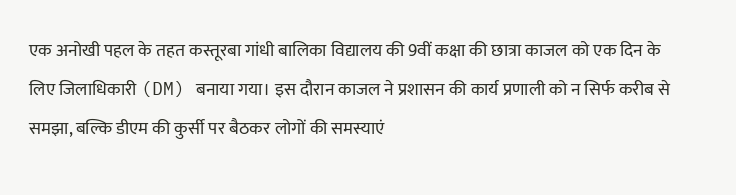एक अनोखी पहल के तहत कस्तूरबा गांधी बालिका विद्यालय की 9वीं कक्षा की छात्रा काजल को एक दिन के लिए जिलाधिकारी (DM) बनाया गया। इस दौरान काजल ने प्रशासन की कार्य प्रणाली को न सिर्फ करीब से समझा, बल्कि डीएम की कुर्सी पर बैठकर लोगों की समस्याएं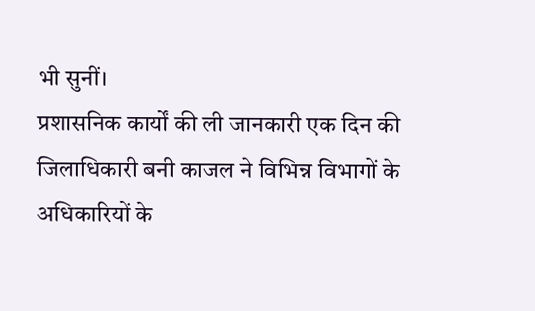भी सुनीं।
प्रशासनिक कार्यों की ली जानकारी एक दिन की जिलाधिकारी बनी काजल ने विभिन्न विभागों के अधिकारियों के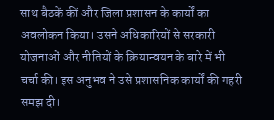साथ बैठकें कीं और जिला प्रशासन के कार्यों का अवलोकन किया। उसने अधिकारियों से सरकारी योजनाओं और नीतियों के क्रियान्वयन के बारे में भी चर्चा की। इस अनुभव ने उसे प्रशासनिक कार्यों की गहरी समझ दी।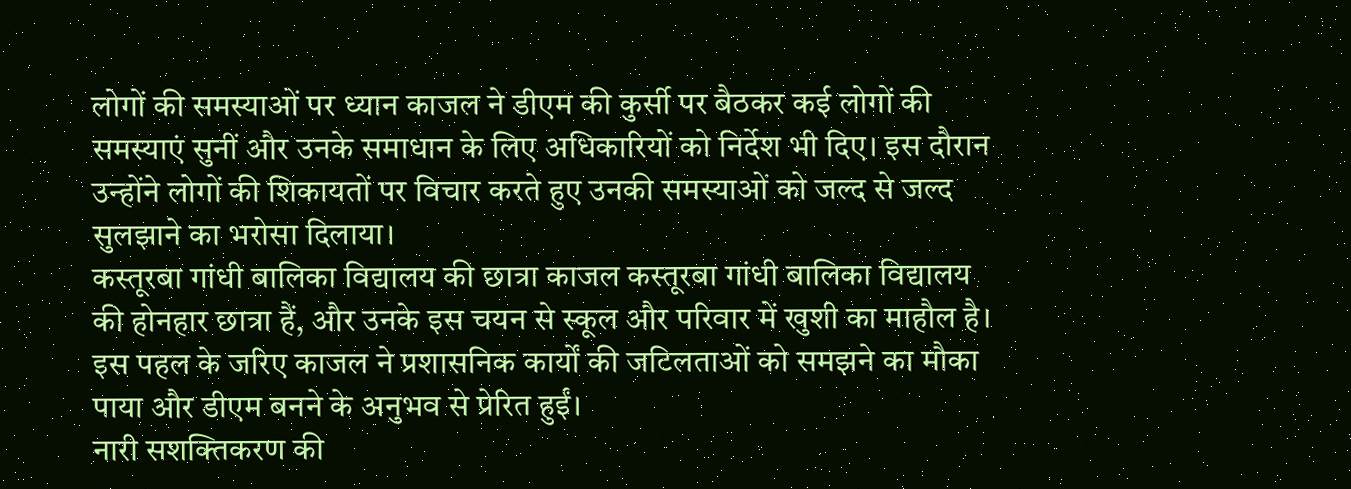लोगों की समस्याओं पर ध्यान काजल ने डीएम की कुर्सी पर बैठकर कई लोगों की समस्याएं सुनीं और उनके समाधान के लिए अधिकारियों को निर्देश भी दिए। इस दौरान उन्होंने लोगों की शिकायतों पर विचार करते हुए उनकी समस्याओं को जल्द से जल्द सुलझाने का भरोसा दिलाया।
कस्तूरबा गांधी बालिका विद्यालय की छात्रा काजल कस्तूरबा गांधी बालिका विद्यालय की होनहार छात्रा हैं, और उनके इस चयन से स्कूल और परिवार में खुशी का माहौल है। इस पहल के जरिए काजल ने प्रशासनिक कार्यों की जटिलताओं को समझने का मौका पाया और डीएम बनने के अनुभव से प्रेरित हुईं।
नारी सशक्तिकरण की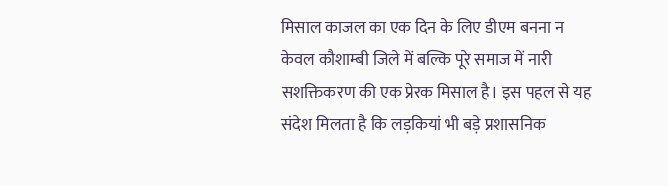मिसाल काजल का एक दिन के लिए डीएम बनना न केवल कौशाम्बी जिले में बल्कि पूरे समाज में नारी सशक्तिकरण की एक प्रेरक मिसाल है। इस पहल से यह संदेश मिलता है कि लड़कियां भी बड़े प्रशासनिक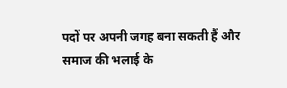पदों पर अपनी जगह बना सकती हैं और समाज की भलाई के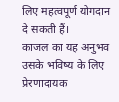लिए महत्वपूर्ण योगदान दे सकती हैं।
काजल का यह अनुभव उसके भविष्य के लिए प्रेरणादायक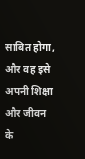साबित होगा, और वह इसे अपनी शिक्षा और जीवन के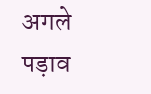अगले पड़ाव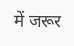में जरूर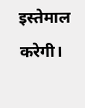इस्तेमाल करेगी।